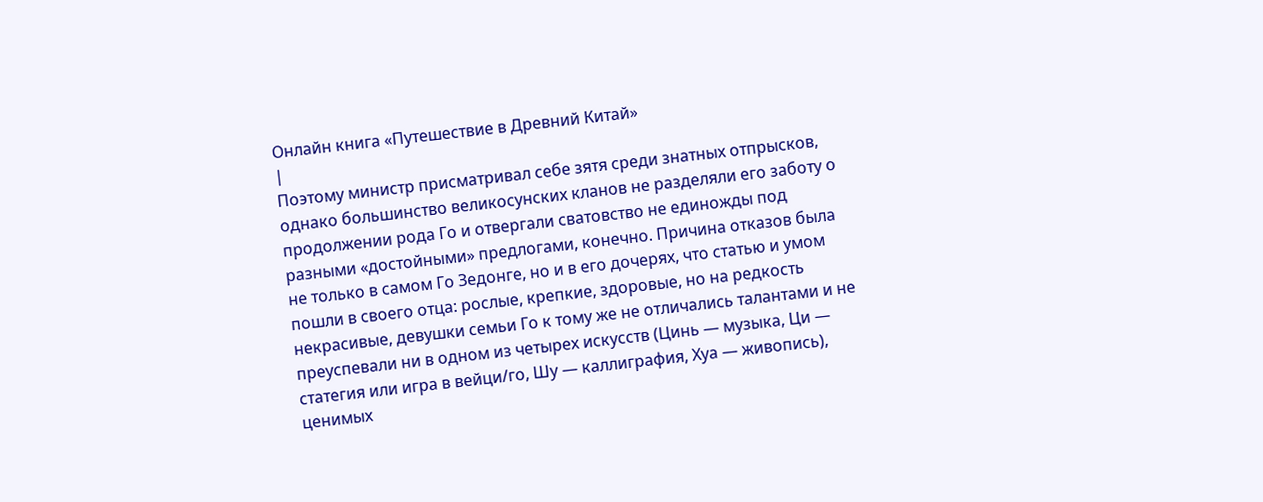Онлайн книга «Путешествие в Древний Китай»
|
Поэтому министр присматривал себе зятя среди знатных отпрысков, однако большинство великосунских кланов не разделяли его заботу о продолжении рода Го и отвергали сватовство не единожды под разными «достойными» предлогами, конечно. Причина отказов была не только в самом Го Зедонге, но и в его дочерях, что статью и умом пошли в своего отца: рослые, крепкие, здоровые, но на редкость некрасивые, девушки семьи Го к тому же не отличались талантами и не преуспевали ни в одном из четырех искусств (Цинь — музыка, Ци — статегия или игра в вейци/го, Шу — каллиграфия, Хуа — живопись), ценимых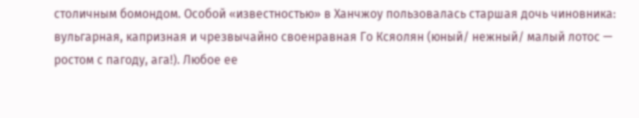столичным бомондом. Особой «известностью» в Ханчжоу пользовалась старшая дочь чиновника: вульгарная, капризная и чрезвычайно своенравная Го Ксяолян (юный/ нежный/ малый лотос — ростом с пагоду, ага!). Любое ее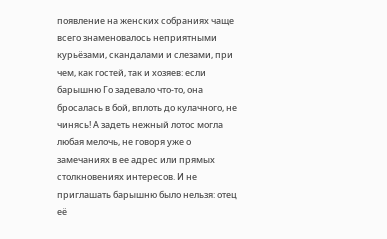появление на женских собраниях чаще всего знаменовалось неприятными курьёзами, скандалами и слезами, при чем, как гостей, так и хозяев: если барышню Го задевало что-то, она бросалась в бой, вплоть до кулачного, не чинясь! А задеть нежный лотос могла любая мелочь, не говоря уже о замечаниях в ее адрес или прямых столкновениях интересов. И не приглашать барышню было нельзя: отец её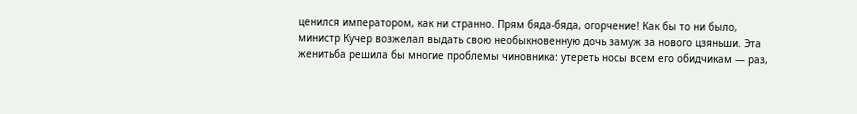ценился императором, как ни странно. Прям бяда-бяда, огорчение! Как бы то ни было, министр Кучер возжелал выдать свою необыкновенную дочь замуж за нового цзяньши. Эта женитьба решила бы многие проблемы чиновника: утереть носы всем его обидчикам — раз,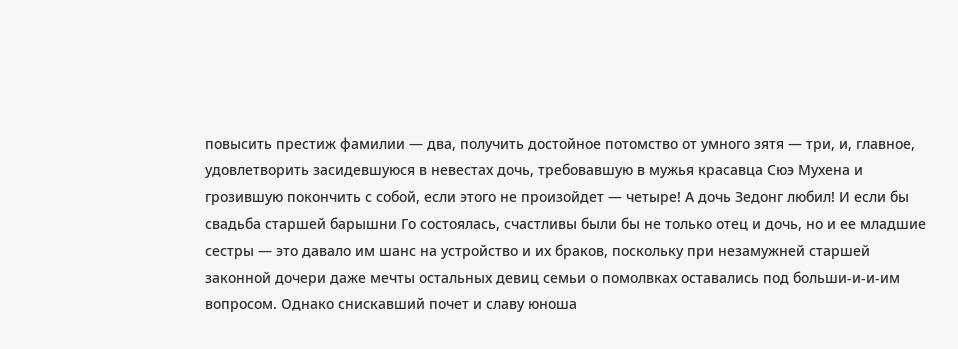повысить престиж фамилии — два, получить достойное потомство от умного зятя — три, и, главное, удовлетворить засидевшуюся в невестах дочь, требовавшую в мужья красавца Сюэ Мухена и грозившую покончить с собой, если этого не произойдет — четыре! А дочь Зедонг любил! И если бы свадьба старшей барышни Го состоялась, счастливы были бы не только отец и дочь, но и ее младшие сестры — это давало им шанс на устройство и их браков, поскольку при незамужней старшей законной дочери даже мечты остальных девиц семьи о помолвках оставались под больши-и-и-им вопросом. Однако снискавший почет и славу юноша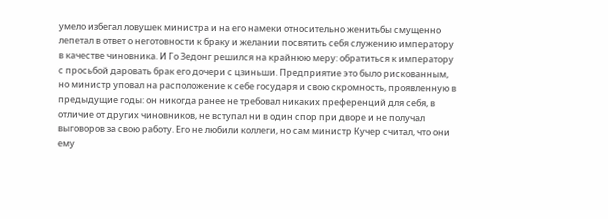умело избегал ловушек министра и на его намеки относительно женитьбы смущенно лепетал в ответ о неготовности к браку и желании посвятить себя служению императору в качестве чиновника. И Го Зедонг решился на крайнюю меру: обратиться к императору с просьбой даровать брак его дочери с цзиньши. Предприятие это было рискованным, но министр уповал на расположение к себе государя и свою скромность, проявленную в предыдущие годы: он никогда ранее не требовал никаких преференций для себя, в отличие от других чиновников, не вступал ни в один спор при дворе и не получал выговоров за свою работу. Его не любили коллеги, но сам министр Кучер считал, что они ему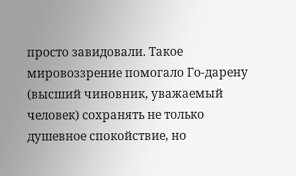просто завидовали. Такое мировоззрение помогало Го-дарену (высший чиновник, уважаемый человек) сохранять не только душевное спокойствие, но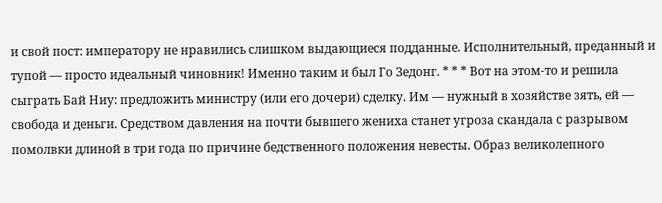и свой пост: императору не нравились слишком выдающиеся подданные. Исполнительный, преданный и тупой — просто идеальный чиновник! Именно таким и был Го Зедонг. * * * Вот на этом-то и решила сыграть Бай Ниу: предложить министру (или его дочери) сделку. Им — нужный в хозяйстве зять, ей — свобода и деньги. Средством давления на почти бывшего жениха станет угроза скандала с разрывом помолвки длиной в три года по причине бедственного положения невесты. Образ великолепного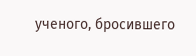ученого, бросившего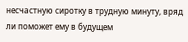несчастную сиротку в трудную минуту, вряд ли поможет ему в будущем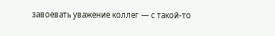завоевать уважение коллег — с такой-то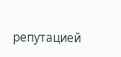репутацией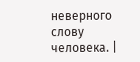неверного слову человека. |